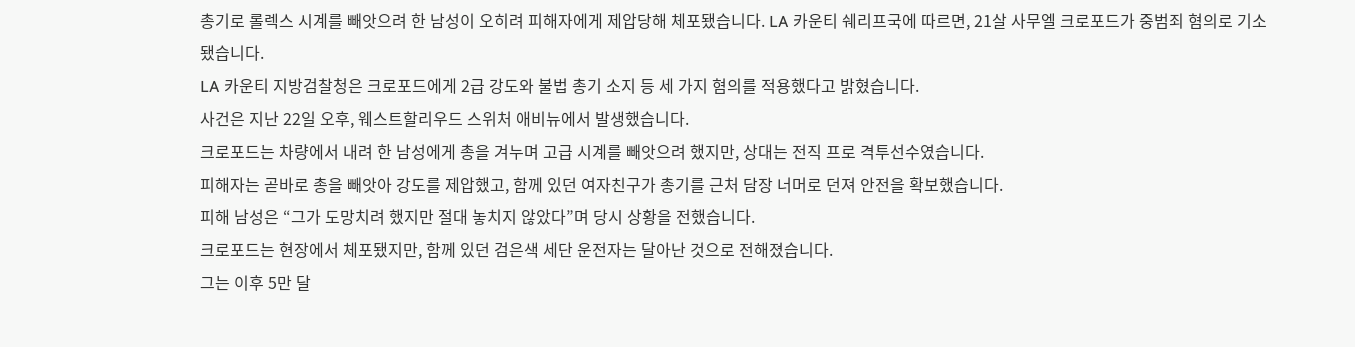총기로 롤렉스 시계를 빼앗으려 한 남성이 오히려 피해자에게 제압당해 체포됐습니다. LA 카운티 쉐리프국에 따르면, 21살 사무엘 크로포드가 중범죄 혐의로 기소됐습니다.
LA 카운티 지방검찰청은 크로포드에게 2급 강도와 불법 총기 소지 등 세 가지 혐의를 적용했다고 밝혔습니다.
사건은 지난 22일 오후, 웨스트할리우드 스위처 애비뉴에서 발생했습니다.
크로포드는 차량에서 내려 한 남성에게 총을 겨누며 고급 시계를 빼앗으려 했지만, 상대는 전직 프로 격투선수였습니다.
피해자는 곧바로 총을 빼앗아 강도를 제압했고, 함께 있던 여자친구가 총기를 근처 담장 너머로 던져 안전을 확보했습니다.
피해 남성은 “그가 도망치려 했지만 절대 놓치지 않았다”며 당시 상황을 전했습니다.
크로포드는 현장에서 체포됐지만, 함께 있던 검은색 세단 운전자는 달아난 것으로 전해졌습니다.
그는 이후 5만 달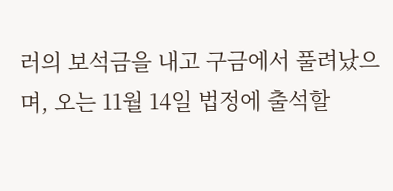러의 보석금을 내고 구금에서 풀려났으며, 오는 11월 14일 법정에 출석할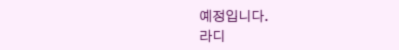예정입니다.
라디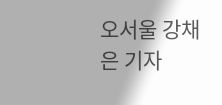오서울 강채은 기자